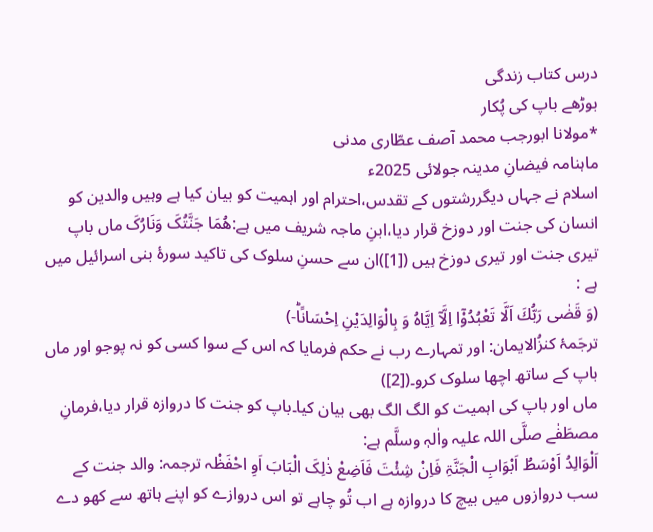درس کتاب زندگی
بوڑھے باپ کی پُکار
*مولانا ابورجب محمد آصف عطّاری مدنی
ماہنامہ فیضانِ مدینہ جولائی 2025ء
اسلام نے جہاں دیگررشتوں کے تقدس،احترام اور اہمیت کو بیان کیا ہے وہیں والدین کو انسان کی جنت اور دوزخ قرار دیا،ابنِ ماجہ شریف میں ہے:ھُمَا جَنَّتُکَ وَنَارُکَ ماں باپ تیری جنت اور تیری دوزخ ہیں ([1])ان سے حسنِ سلوک کی تاکید سورۂ بنی اسرائیل میں ہے :
(وَ قَضٰى رَبُّكَ اَلَّا تَعْبُدُوْۤا اِلَّاۤ اِیَّاهُ وَ بِالْوَالِدَیْنِ اِحْسَانًاؕ-)
ترجَمۂ کنزُالایمان: اور تمہارے رب نے حکم فرمایا کہ اس کے سوا کسی کو نہ پوجو اور ماں باپ کے ساتھ اچھا سلوک کرو۔([2])
ماں اور باپ کی اہمیت کو الگ الگ بھی بیان کیا۔باپ کو جنت کا دروازہ قرار دیا،فرمانِ مصطَفٰے صلَّی اللہ علیہ واٰلہٖ وسلَّم ہے:
اَلْوَالِدُ اَوْسَطُ اَبْوَابِ الْجَنَّۃِ فَاِنْ شِئْتَ فَاَضِعْ ذٰلِکَ الْبَابَ اَوِ احْفَظْہ ترجمہ: والد جنت کے سب دروازوں میں بیچ کا دروازہ ہے اب تُو چاہے تو اس دروازے کو اپنے ہاتھ سے کھو دے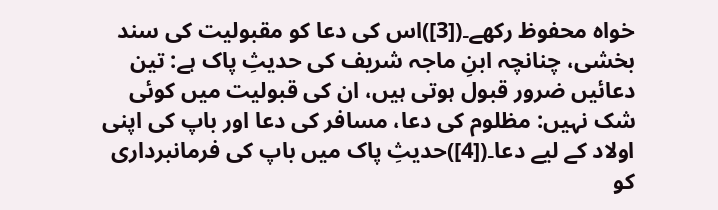خواہ محفوظ رکھے۔([3])اس کی دعا کو مقبولیت کی سند بخشی، چنانچہ ابنِ ماجہ شریف کی حدیثِ پاک ہے: تین دعائیں ضرور قبول ہوتی ہیں، ان کی قبولیت میں کوئی شک نہیں: مظلوم کی دعا، مسافر کی دعا اور باپ کی اپنی اولاد کے لیے دعا۔([4])حدیثِ پاک میں باپ کی فرمانبرداری کو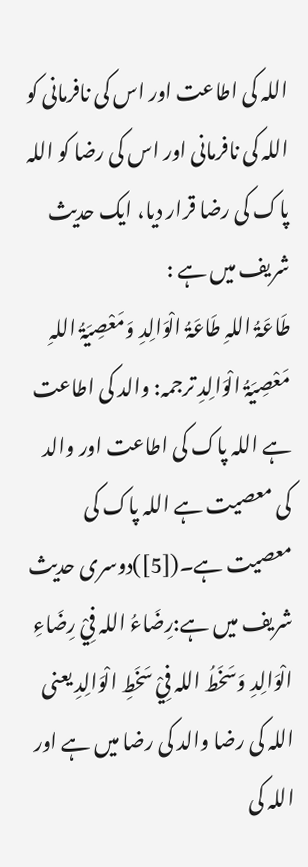اللہ کی اطاعت اور اس کی نافرمانی کو اللہ کی نافرمانی اور اس کی رضا کو اللہ پاک کی رضا قرار دیا، ایک حدیث شریف میں ہے :
طَاعَۃُ اللہِ طَاعَۃُ الْوَالِدِ وَمَعْصِیَۃُ اللہِ مَعْصِیَۃُ الْوَالِدِ ترجمہ: والد کی اطاعت ہے اللہ پاک کی اطاعت اور والد کی معصیت ہے اللہ پاک کی معصیت ہے۔([5])دوسری حدیث شریف میں ہے:رِضَاءُ اللہ فِيْ رِضَاءِ الْوَالِدِ وَسَخَطُ اللہ فِيْ سَخَطِ الْوَالِدِ یعنی اللہ کی رضا والد کی رضا میں ہے اور اللہ کی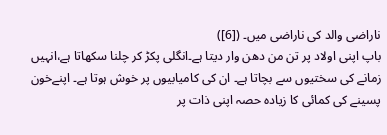ناراضی والد کی ناراضی میں۔ ([6])
باپ اپنی اولاد پر تن من دھن وار دیتا ہے۔انگلی پکڑ کر چلنا سکھاتا ہے،انہیں زمانے کی سختیوں سے بچاتا ہے۔ ان کی کامیابیوں پر خوش ہوتا ہے۔ اپنےخون پسینے کی کمائی کا زیادہ حصہ اپنی ذات پر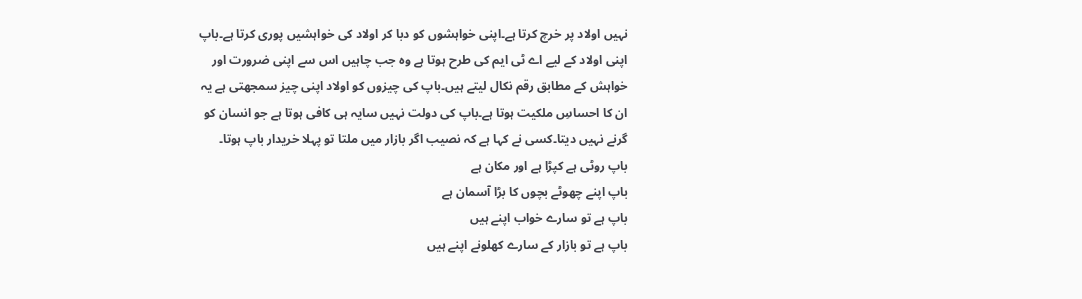نہیں اولاد پر خرچ کرتا ہے۔اپنی خواہشوں کو دبا کر اولاد کی خواہشیں پوری کرتا ہے۔باپ اپنی اولاد کے لیے اے ٹی ایم کی طرح ہوتا ہے وہ جب چاہیں اس سے اپنی ضرورت اور خواہش کے مطابق رقم نکال لیتے ہیں۔باپ کی چیزوں کو اولاد اپنی چیز سمجھتی ہے یہ ان کا احساسِ ملکیت ہوتا ہے۔باپ کی دولت نہیں سایہ ہی کافی ہوتا ہے جو انسان کو گرنے نہیں دیتا۔کسی نے کہا ہے کہ نصیب اگر بازار میں ملتا تو پہلا خریدار باپ ہوتا۔
باپ روٹی ہے کپڑا ہے اور مکان ہے
باپ اپنے چھوٹے بچوں کا بڑا آسمان ہے
باپ ہے تو سارے خواب اپنے ہیں
باپ ہے تو بازار کے سارے کھلونے اپنے ہیں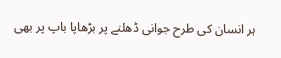ہر انسان کی طرح جوانی ڈھلنے پر بڑھاپا باپ پر بھی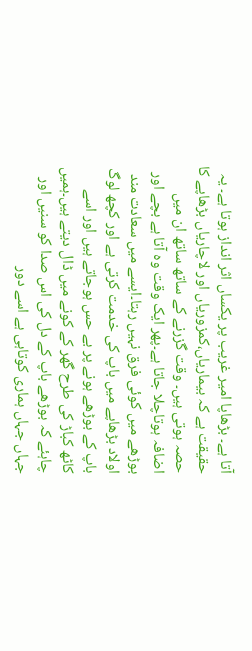آتا ہے۔ بڑھاپا امیر غریب پر یکساں اثر انداز ہوتا ہے۔ یہ حقیقت ہے کہ بیماریاں،کمزوریاں اور لاچاریاں بڑھاپے کا حصہ ہوتی ہیں۔ وقت گزرنے کے ساتھ ساتھ ان میں اضافہ ہوتاچلا جاتا ہے۔پھر ایک وقت وہ آتا ہے بچے اور بوڑھے میں کوئی فرق نہیں رہتا۔ایسے میں سعادت مند اولاد بڑھاپے میں باپ کی خدمت کرتی ہے اور کچھ لوگ باپ کے بوڑھے ہونے پر بے حس ہوجاتے ہیں اور اسے کاٹھ کباڑ کی طرح گھر کے کونے میں ڈال دیتے ہیں۔ہمیں چاہئے کہ بوڑھے باپ کے دل کی اس صدا کو سنیں اور جہاں جہاں ہماری کوتاہی ہے اسے دور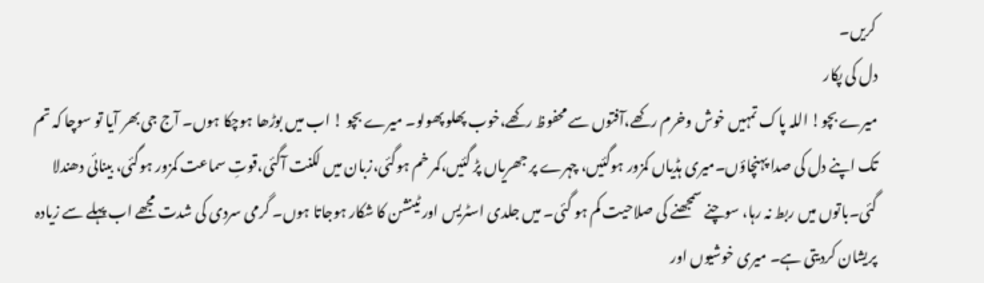کریں۔
دل کی پکار
میرے بچو! اللہ پاک تمہیں خوش وخرم رکھے،آفتوں سے محفوظ رکھے،خوب پھلو پھولو۔ میرے بچو ! اب میں بوڑھا ہوچکا ہوں۔ آج جی بھر آیا تو سوچا کہ تم تک اپنے دل کی صدا پہنچاؤں۔میری ہڈیاں کمزور ہوگئیں، چہرے پر جھریاں پڑ گئیں،کمر خم ہوگئی،زبان میں لکنت آگئی،قوتِ سماعت کمزور ہوگئی، بینائی دھندلا گئی۔باتوں میں ربط نہ رہا، سوچنے سمجھنے کی صلاحیت کم ہو گئی۔ میں جلدی اسٹریس اور ٹینشن کا شکار ہوجاتا ہوں۔ گرمی سردی کی شدت مجھے اب پہلے سے زیادہ پریشان کردیتی ہے۔ میری خوشیوں اور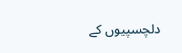دلچسپیوں کے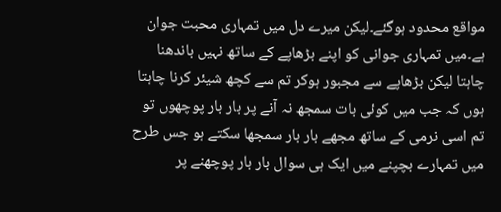مواقع محدود ہوگئے۔لیکن میرے دل میں تمہاری محبت جوان ہے۔میں تمہاری جوانی کو اپنے بڑھاپے کے ساتھ نہیں باندھنا چاہتا لیکن بڑھاپے سے مجبور ہوکر تم سے کچھ شیئر کرنا چاہتا ہوں کہ جب میں کوئی بات سمجھ نہ آنے پر بار بار پوچھوں تو تم اسی نرمی کے ساتھ مجھے بار بار سمجھا سکتے ہو جس طرح میں تمہارے بچپنے میں ایک ہی سوال بار بار پوچھنے پر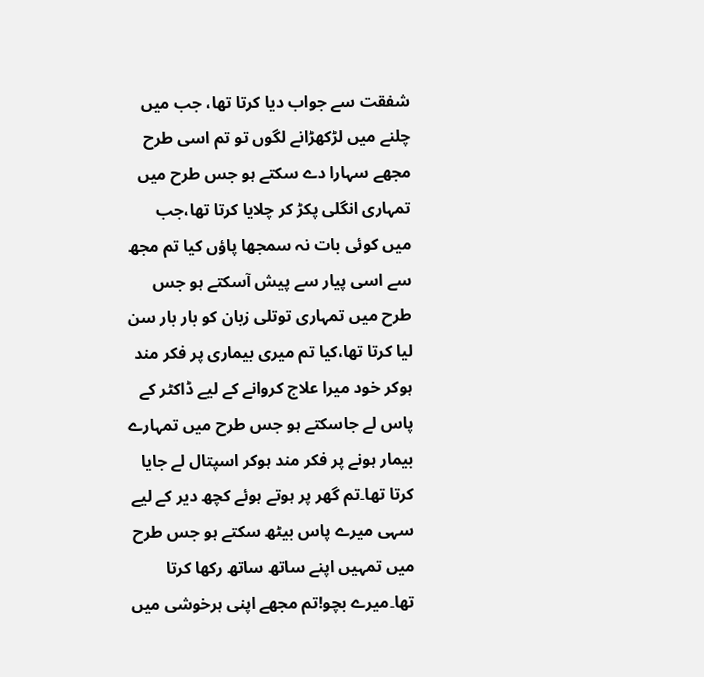شفقت سے جواب دیا کرتا تھا، جب میں چلنے میں لڑکھڑانے لگوں تو تم اسی طرح مجھے سہارا دے سکتے ہو جس طرح میں تمہاری انگلی پکڑ کر چلایا کرتا تھا،جب میں کوئی بات نہ سمجھا پاؤں کیا تم مجھ سے اسی پیار سے پیش آسکتے ہو جس طرح میں تمہاری توتلی زبان کو بار بار سن لیا کرتا تھا،کیا تم میری بیماری پر فکر مند ہوکر خود میرا علاج کروانے کے لیے ڈاکٹر کے پاس لے جاسکتے ہو جس طرح میں تمہارے بیمار ہونے پر فکر مند ہوکر اسپتال لے جایا کرتا تھا۔تم گھر پر ہوتے ہوئے کچھ دیر کے لیے سہی میرے پاس بیٹھ سکتے ہو جس طرح میں تمہیں اپنے ساتھ ساتھ رکھا کرتا تھا۔میرے بچو!تم مجھے اپنی ہرخوشی میں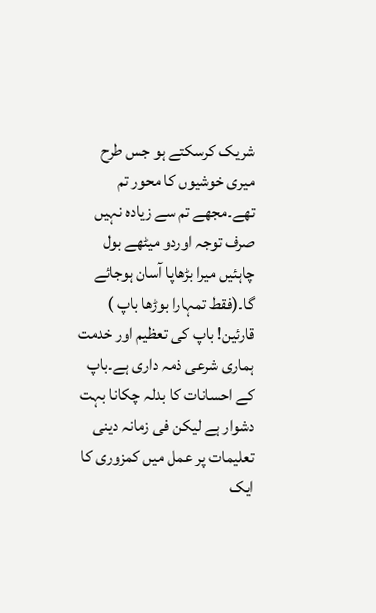شریک کرسکتے ہو جس طرح میری خوشیوں کا محور تم تھے۔مجھے تم سے زیادہ نہیں صرف توجہ اوردو میٹھے بول چاہئیں میرا بڑھاپا آسان ہوجائے گا۔(فقط تمہارا بوڑھا باپ )
قارئین! باپ کی تعظیم اور خدمت ہماری شرعی ذمہ داری ہے۔باپ کے احسانات کا بدلہ چکانا بہت دشوار ہے لیکن فی زمانہ دینی تعلیمات پر عمل میں کمزوری کا ایک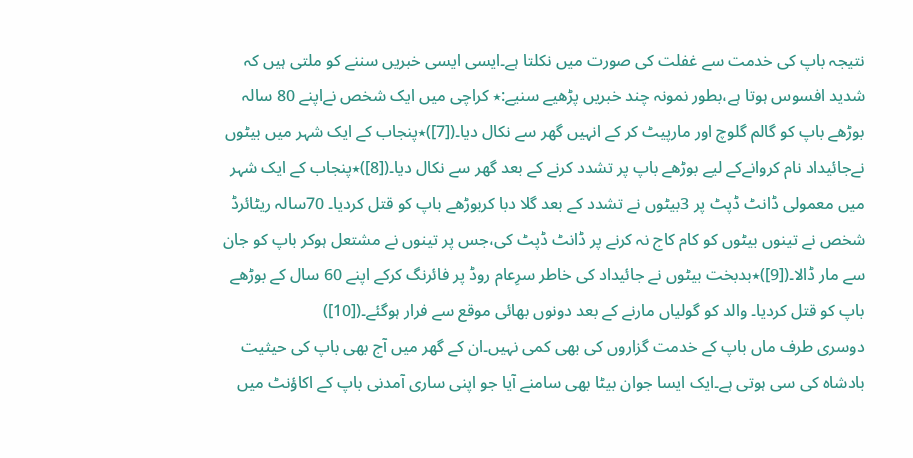نتیجہ باپ کی خدمت سے غفلت کی صورت میں نکلتا ہے۔ایسی ایسی خبریں سننے کو ملتی ہیں کہ شدید افسوس ہوتا ہے،بطور نمونہ چند خبریں پڑھیے سنیے:٭ کراچی میں ایک شخص نےاپنے 80 سالہ بوڑھے باپ کو گالم گلوچ اور مارپیٹ کر کے انہیں گھر سے نکال دیا۔([7])٭پنجاب کے ایک شہر میں بیٹوں نےجائیداد نام کروانےکے لیے بوڑھے باپ پر تشدد کرنے کے بعد گھر سے نکال دیا۔([8])٭پنجاب کے ایک شہر میں معمولی ڈانٹ ڈپٹ پر 3بیٹوں نے تشدد کے بعد گلا دبا کربوڑھے باپ کو قتل کردیا۔ 70سالہ ریٹائرڈ شخص نے تینوں بیٹوں کو کام کاج نہ کرنے پر ڈانٹ ڈپٹ کی،جس پر تینوں نے مشتعل ہوکر باپ کو جان سے مار ڈالا۔([9])٭بدبخت بیٹوں نے جائیداد کی خاطر سرِعام روڈ پر فائرنگ کرکے اپنے 60 سال کے بوڑھے باپ کو قتل کردیا۔ والد کو گولیاں مارنے کے بعد دونوں بھائی موقع سے فرار ہوگئے۔([10])
دوسری طرف ماں باپ کے خدمت گزاروں کی بھی کمی نہیں۔ان کے گھر میں آج بھی باپ کی حیثیت بادشاہ کی سی ہوتی ہے۔ایک ایسا جوان بیٹا بھی سامنے آیا جو اپنی ساری آمدنی باپ کے اکاؤنٹ میں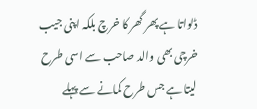ڈلواتا ہے پھر گھر کا خرچ بلکہ اپنی جیب خرچی بھی والد صاحب سے اسی طرح لیتا ہے جس طرح کمانے سے پہلے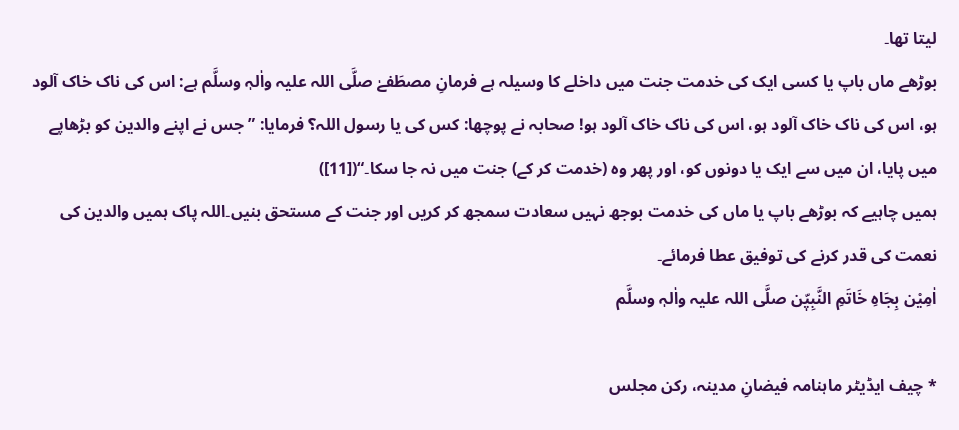لیتا تھا۔
بوڑھے ماں باپ یا کسی ایک کی خدمت جنت میں داخلے کا وسیلہ ہے فرمانِ مصطَفےٰ صلَّی اللہ علیہ واٰلہٖ وسلَّم ہے: اس کی ناک خاک آلود ہو، اس کی ناک خاک آلود ہو، اس کی ناک خاک آلود ہو! صحابہ نے پوچھا: کس کی یا رسول اللہ؟ فرمایا: ”جس نے اپنے والدین کو بڑھاپے میں پایا، ان میں سے ایک یا دونوں کو، اور پھر وہ (خدمت کر کے) جنت میں نہ جا سکا۔“([11])
ہمیں چاہیے کہ بوڑھے باپ یا ماں کی خدمت بوجھ نہیں سعادت سمجھ کر کریں اور جنت کے مستحق بنیں۔اللہ پاک ہمیں والدین کی نعمت کی قدر کرنے کی توفیق عطا فرمائے۔
اٰمِیْن بِجَاہِ خَاتَمِ النَّبِیّٖن صلَّی اللہ علیہ واٰلہٖ وسلَّم

* چیف ایڈیٹر ماہنامہ فیضانِ مدینہ، رکن مجلس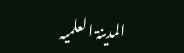المدینۃ العلمیہ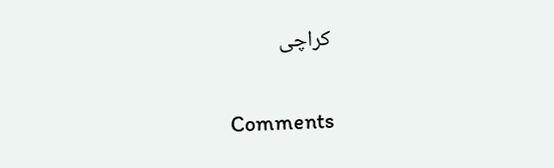کراچی

Comments